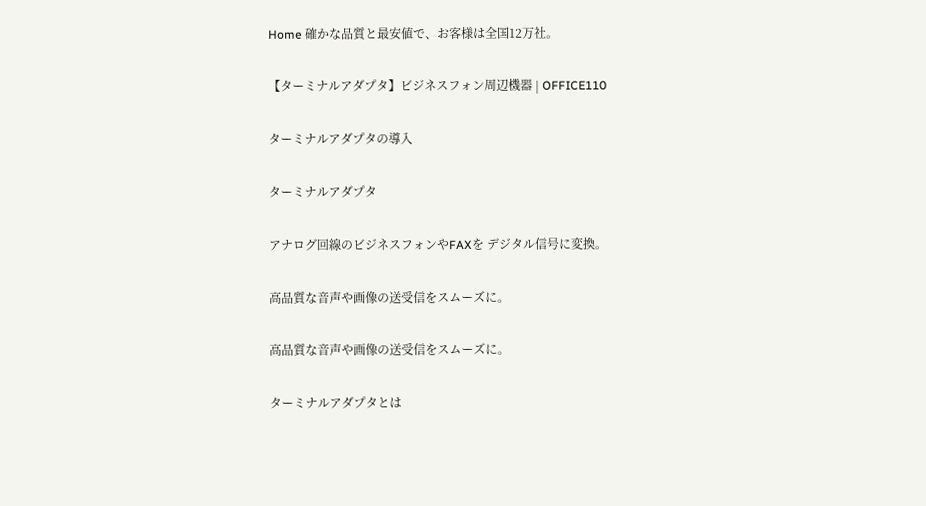Home 確かな品質と最安値で、お客様は全国12万社。

【ターミナルアダプタ】ビジネスフォン周辺機器 | OFFICE110

ターミナルアダプタの導入

ターミナルアダプタ

アナログ回線のビジネスフォンやFAXを デジタル信号に変換。

高品質な音声や画像の送受信をスムーズに。

高品質な音声や画像の送受信をスムーズに。

ターミナルアダプタとは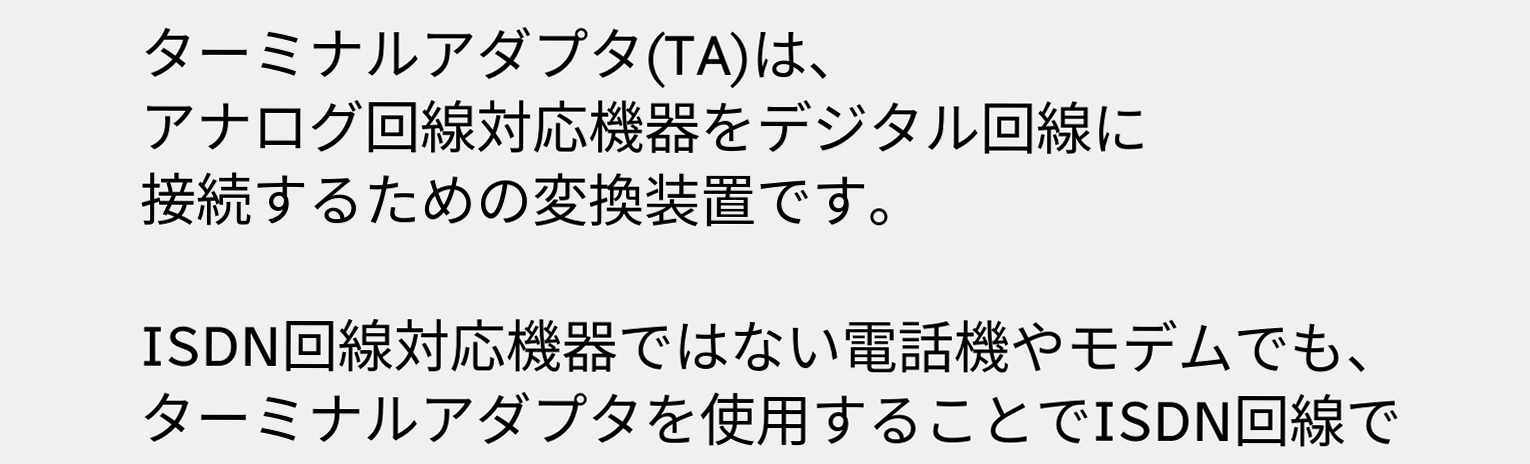ターミナルアダプタ(TA)は、
アナログ回線対応機器をデジタル回線に
接続するための変換装置です。

ISDN回線対応機器ではない電話機やモデムでも、
ターミナルアダプタを使用することでISDN回線で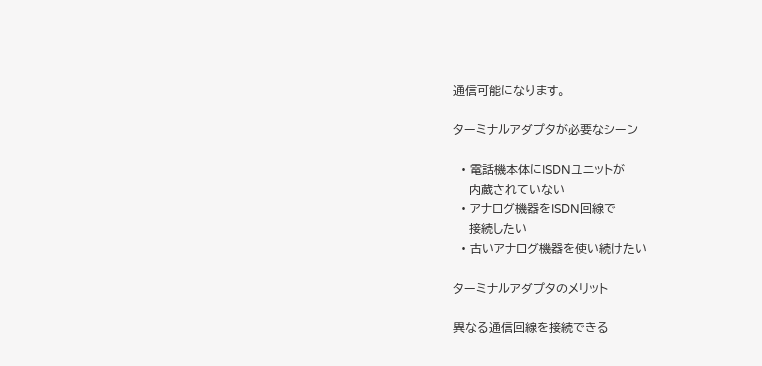通信可能になります。

ターミナルアダプタが必要なシーン

  • 電話機本体にISDNユニットが
    内蔵されていない
  • アナログ機器をISDN回線で
    接続したい
  • 古いアナログ機器を使い続けたい

ターミナルアダプタのメリット

異なる通信回線を接続できる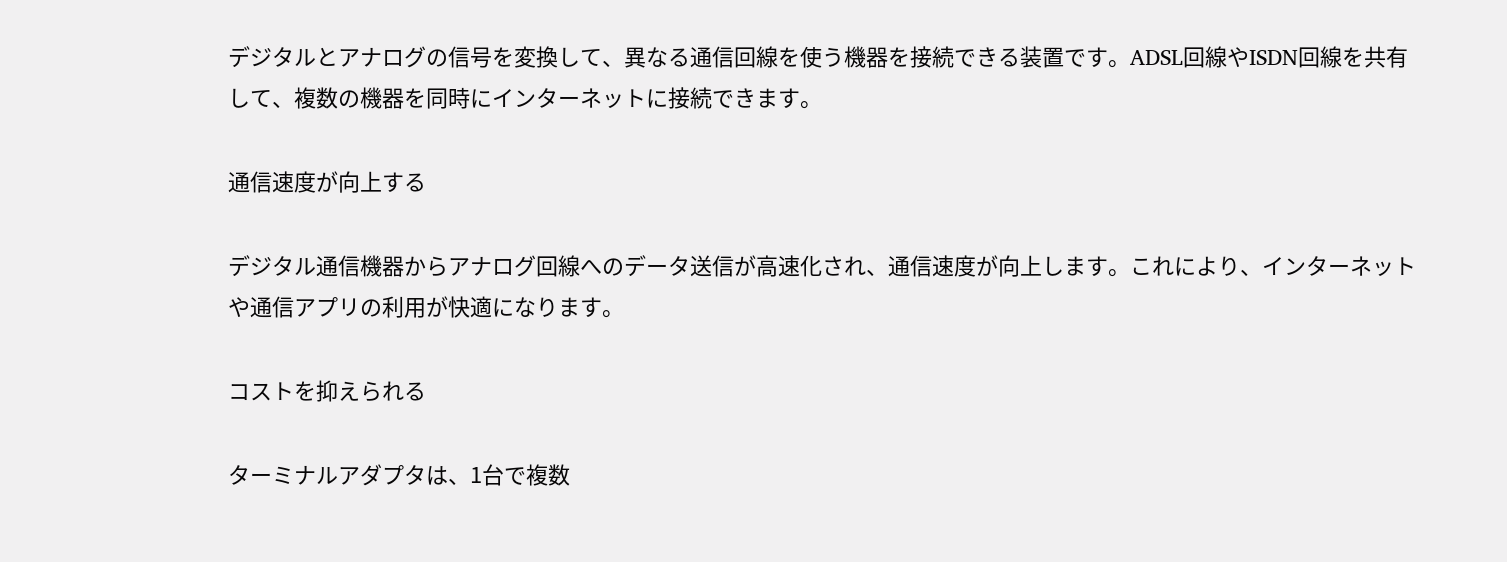デジタルとアナログの信号を変換して、異なる通信回線を使う機器を接続できる装置です。ADSL回線やISDN回線を共有して、複数の機器を同時にインターネットに接続できます。

通信速度が向上する

デジタル通信機器からアナログ回線へのデータ送信が高速化され、通信速度が向上します。これにより、インターネットや通信アプリの利用が快適になります。

コストを抑えられる

ターミナルアダプタは、1台で複数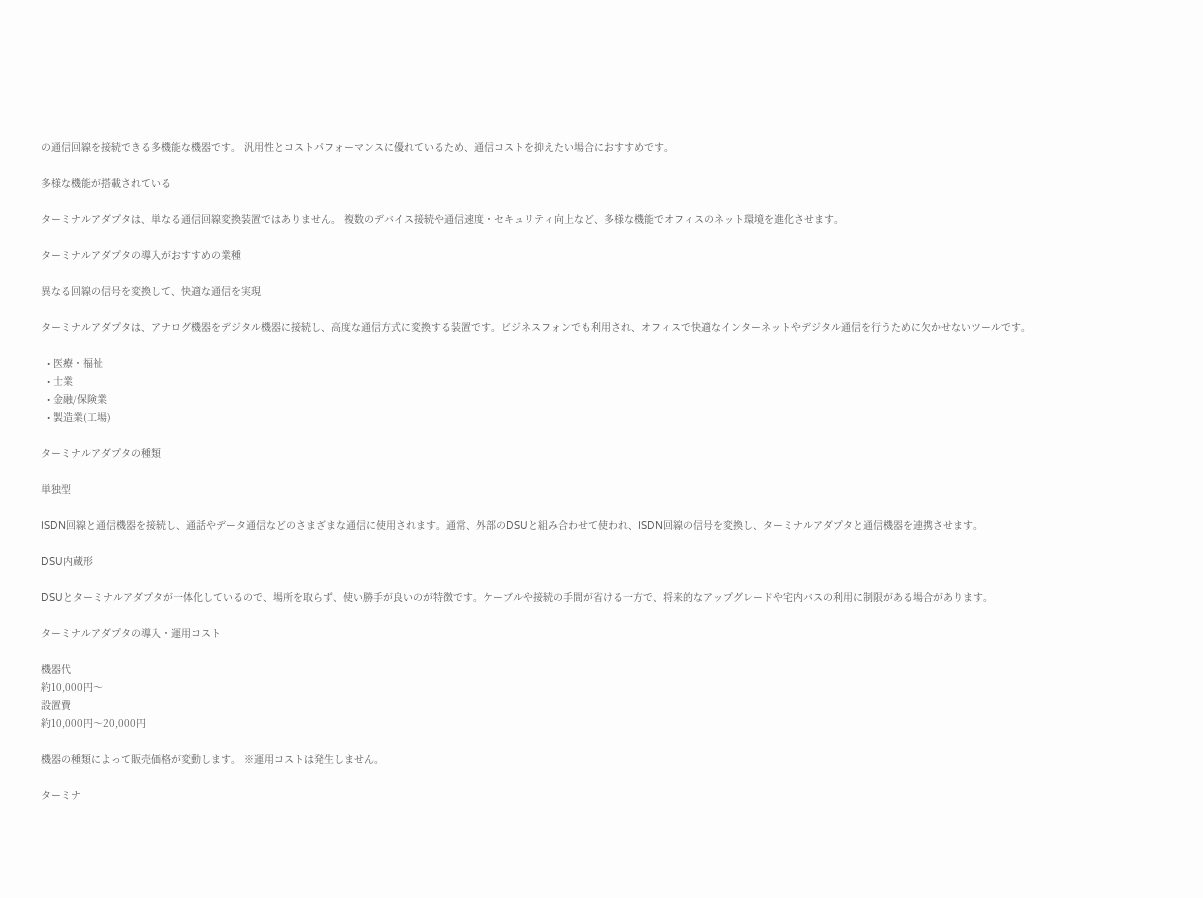の通信回線を接続できる多機能な機器です。 汎用性とコストパフォーマンスに優れているため、通信コストを抑えたい場合におすすめです。

多様な機能が搭載されている

ターミナルアダプタは、単なる通信回線変換装置ではありません。 複数のデバイス接続や通信速度・セキュリティ向上など、多様な機能でオフィスのネット環境を進化させます。

ターミナルアダプタの導入がおすすめの業種

異なる回線の信号を変換して、快適な通信を実現

ターミナルアダプタは、アナログ機器をデジタル機器に接続し、高度な通信方式に変換する装置です。ビジネスフォンでも利用され、オフィスで快適なインターネットやデジタル通信を行うために欠かせないツールです。

  • 医療・福祉
  • 士業
  • 金融/保険業
  • 製造業(工場)

ターミナルアダプタの種類

単独型

ISDN回線と通信機器を接続し、通話やデータ通信などのさまざまな通信に使用されます。通常、外部のDSUと組み合わせて使われ、ISDN回線の信号を変換し、ターミナルアダプタと通信機器を連携させます。

DSU内蔵形

DSUとターミナルアダプタが一体化しているので、場所を取らず、使い勝手が良いのが特徴です。ケーブルや接続の手間が省ける一方で、将来的なアップグレードや宅内バスの利用に制限がある場合があります。

ターミナルアダプタの導入・運用コスト

機器代
約10,000円〜
設置費
約10,000円〜20,000円

機器の種類によって販売価格が変動します。 ※運用コストは発生しません。

ターミナ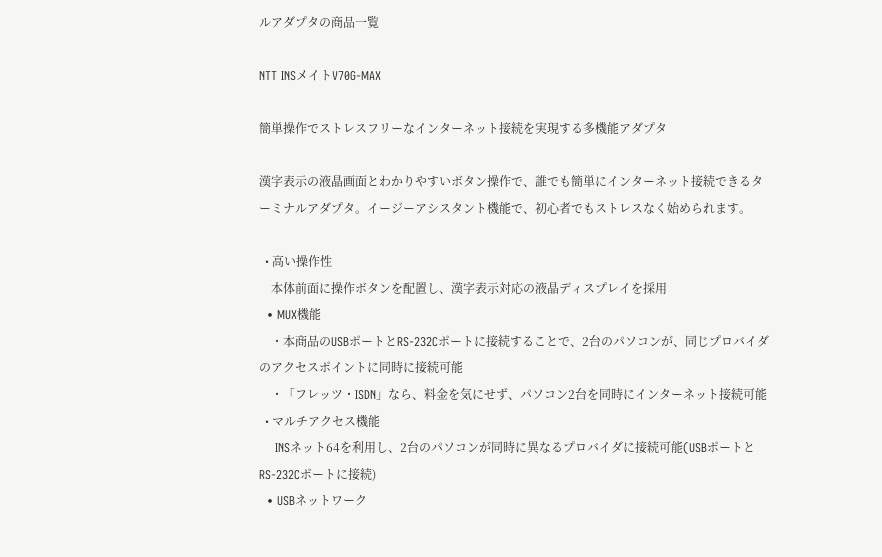ルアダプタの商品一覧

NTT INSメイトV70G-MAX

簡単操作でストレスフリーなインターネット接続を実現する多機能アダプタ

漢字表示の液晶画面とわかりやすいボタン操作で、誰でも簡単にインターネット接続できるターミナルアダプタ。イージーアシスタント機能で、初心者でもストレスなく始められます。

  • 高い操作性
    本体前面に操作ボタンを配置し、漢字表示対応の液晶ディスプレイを採用
  • MUX機能
    ・本商品のUSBポートとRS-232Cポートに接続することで、2台のパソコンが、同じプロバイダのアクセスポイントに同時に接続可能
    ・「フレッツ・ISDN」なら、料金を気にせず、パソコン2台を同時にインターネット接続可能
  • マルチアクセス機能
    INSネット64を利用し、2台のパソコンが同時に異なるプロバイダに接続可能(USBポートとRS-232Cポートに接続)
  • USBネットワーク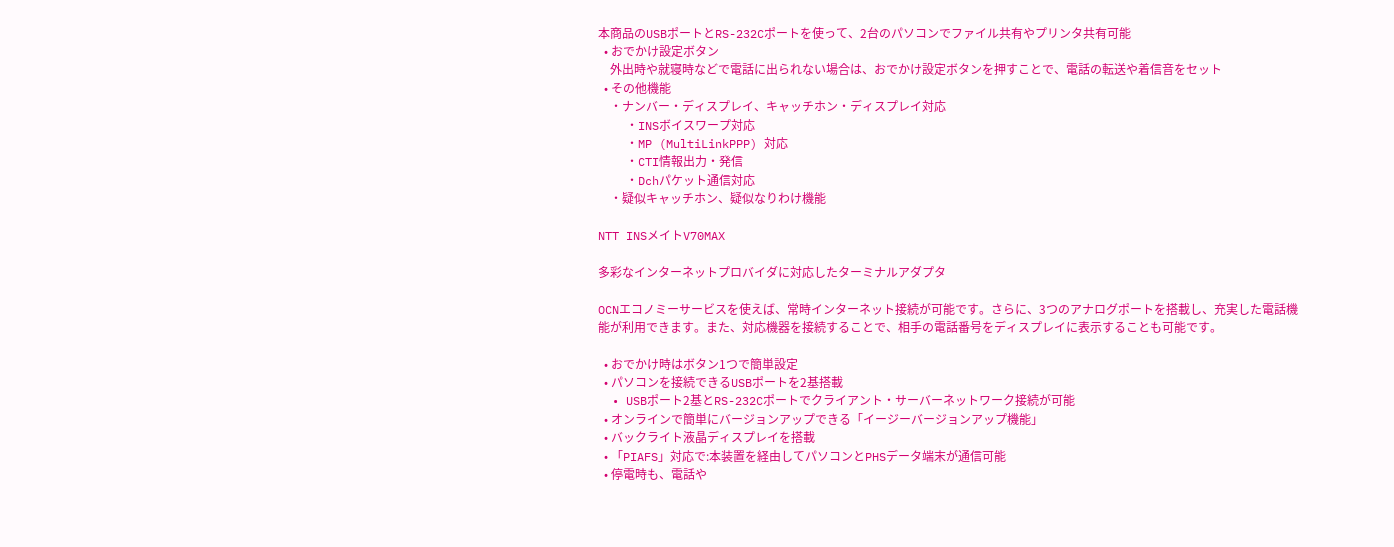本商品のUSBポートとRS-232Cポートを使って、2台のパソコンでファイル共有やプリンタ共有可能
  • おでかけ設定ボタン
    外出時や就寝時などで電話に出られない場合は、おでかけ設定ボタンを押すことで、電話の転送や着信音をセット
  • その他機能
    ・ナンバー・ディスプレイ、キャッチホン・ディスプレイ対応
    ・INSボイスワープ対応
    ・MP (MultiLinkPPP) 対応
    ・CTI情報出力・発信
    ・Dchパケット通信対応
    ・疑似キャッチホン、疑似なりわけ機能

NTT INSメイトV70MAX

多彩なインターネットプロバイダに対応したターミナルアダプタ

OCNエコノミーサービスを使えば、常時インターネット接続が可能です。さらに、3つのアナログポートを搭載し、充実した電話機能が利用できます。また、対応機器を接続することで、相手の電話番号をディスプレイに表示することも可能です。

  • おでかけ時はボタン1つで簡単設定
  • パソコンを接続できるUSBポートを2基搭載
  • USBポート2基とRS-232Cポートでクライアント・サーバーネットワーク接続が可能
  • オンラインで簡単にバージョンアップできる「イージーバージョンアップ機能」
  • バックライト液晶ディスプレイを搭載
  • 「PIAFS」対応で:本装置を経由してパソコンとPHSデータ端末が通信可能
  • 停電時も、電話や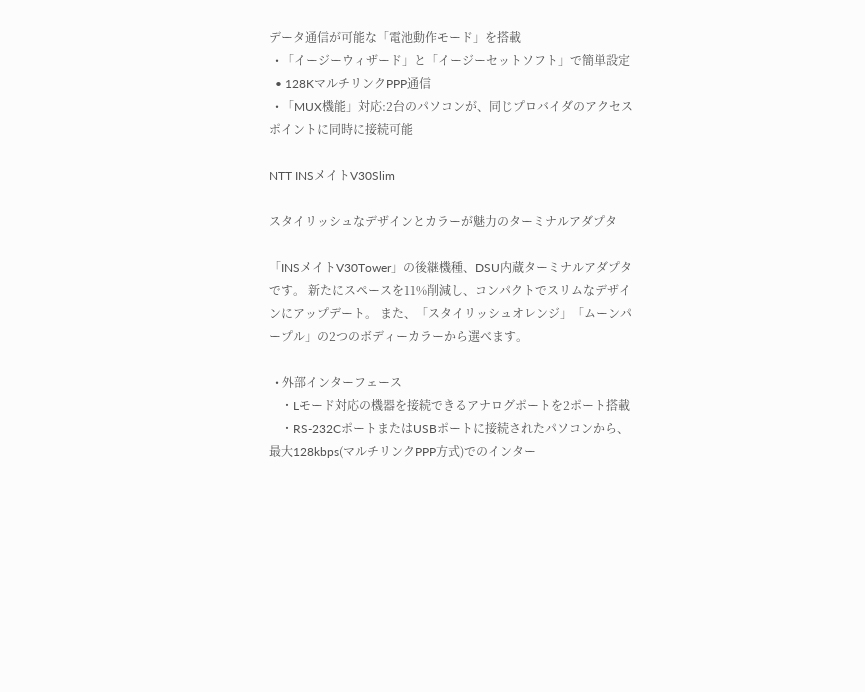データ通信が可能な「電池動作モード」を搭載
  • 「イージーウィザード」と「イージーセットソフト」で簡単設定
  • 128KマルチリンクPPP通信
  • 「MUX機能」対応:2台のパソコンが、同じプロバイダのアクセスポイントに同時に接続可能

NTT INSメイトV30Slim

スタイリッシュなデザインとカラーが魅力のターミナルアダプタ

「INSメイトV30Tower」の後継機種、DSU内蔵ターミナルアダプタです。 新たにスペースを11%削減し、コンパクトでスリムなデザインにアップデート。 また、「スタイリッシュオレンジ」「ムーンパープル」の2つのボディーカラーから選べます。

  • 外部インターフェース
    ・Lモード対応の機器を接続できるアナログポートを2ポート搭載
    ・RS-232CポートまたはUSBポートに接続されたパソコンから、最大128kbps(マルチリンクPPP方式)でのインター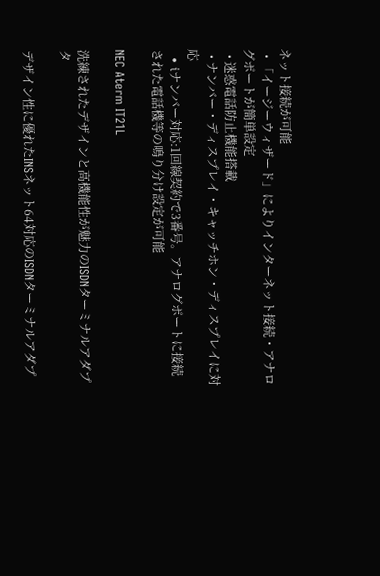ネット接続が可能
  • 「イージーウィザード」によりインターネット接続・アナログポートが簡単設定
  • 迷惑電話防止機能搭載
  • ナンバー・ディスプレイ・キャッチホン・ディスプレイに対応
  • iナンバー対応:1回線契約で3番号。アナログポートに接続された電話機等の鳴り分け設定が可能

NEC Aterm IT21L

洗練されたデザインと高機能性が魅力のISDNターミナルアダプタ

デザイン性に優れたINSネット64対応のISDNターミナルアダプ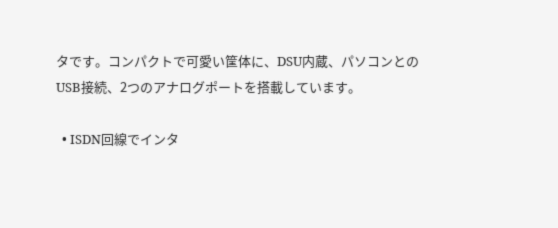タです。コンパクトで可愛い筐体に、DSU内蔵、パソコンとのUSB接続、2つのアナログポートを搭載しています。

  • ISDN回線でインタ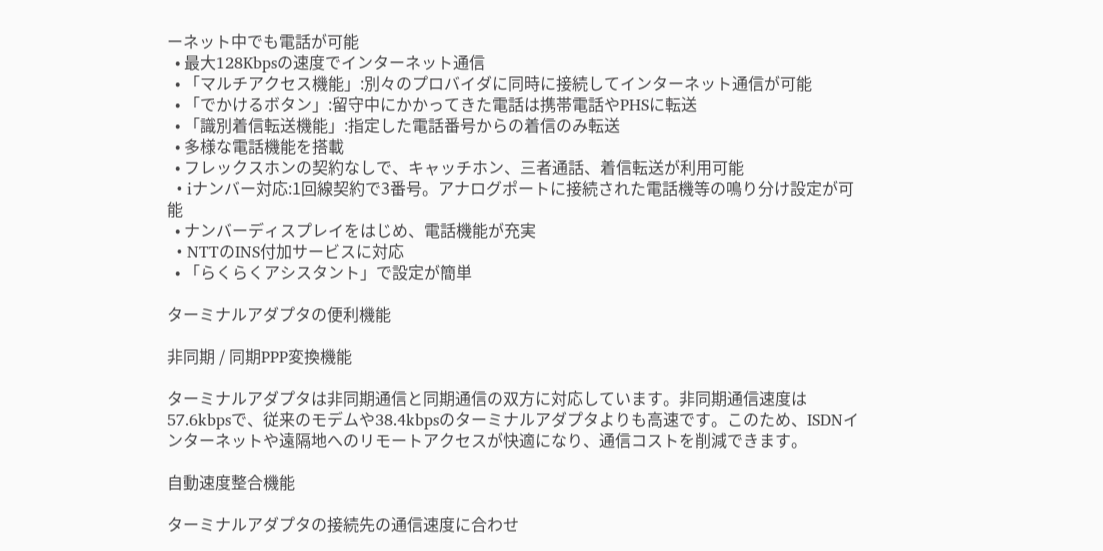ーネット中でも電話が可能
  • 最大128Kbpsの速度でインターネット通信
  • 「マルチアクセス機能」:別々のプロバイダに同時に接続してインターネット通信が可能
  • 「でかけるボタン」:留守中にかかってきた電話は携帯電話やPHSに転送
  • 「識別着信転送機能」:指定した電話番号からの着信のみ転送
  • 多様な電話機能を搭載
  • フレックスホンの契約なしで、キャッチホン、三者通話、着信転送が利用可能
  • iナンバー対応:1回線契約で3番号。アナログポートに接続された電話機等の鳴り分け設定が可能
  • ナンバーディスプレイをはじめ、電話機能が充実
  • NTTのINS付加サービスに対応
  • 「らくらくアシスタント」で設定が簡単

ターミナルアダプタの便利機能

非同期 / 同期PPP変換機能

ターミナルアダプタは非同期通信と同期通信の双方に対応しています。非同期通信速度は57.6kbpsで、従来のモデムや38.4kbpsのターミナルアダプタよりも高速です。このため、ISDNインターネットや遠隔地へのリモートアクセスが快適になり、通信コストを削減できます。

自動速度整合機能

ターミナルアダプタの接続先の通信速度に合わせ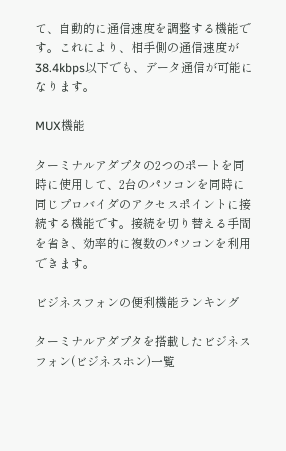て、自動的に通信速度を調整する機能です。これにより、相手側の通信速度が38.4kbps以下でも、データ通信が可能になります。

MUX機能

ターミナルアダプタの2つのポートを同時に使用して、2台のパソコンを同時に同じプロバイダのアクセスポイントに接続する機能です。接続を切り替える手間を省き、効率的に複数のパソコンを利用できます。

ビジネスフォンの便利機能ランキング

ターミナルアダプタを搭載したビジネスフォン(ビジネスホン)一覧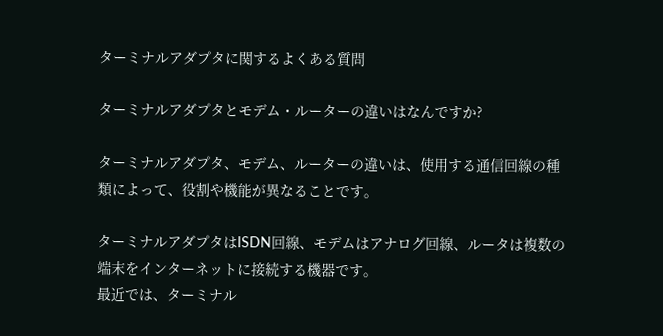ターミナルアダプタに関するよくある質問

ターミナルアダプタとモデム・ルーターの違いはなんですか?

ターミナルアダプタ、モデム、ルーターの違いは、使用する通信回線の種類によって、役割や機能が異なることです。

ターミナルアダプタはISDN回線、モデムはアナログ回線、ルータは複数の端末をインターネットに接続する機器です。
最近では、ターミナル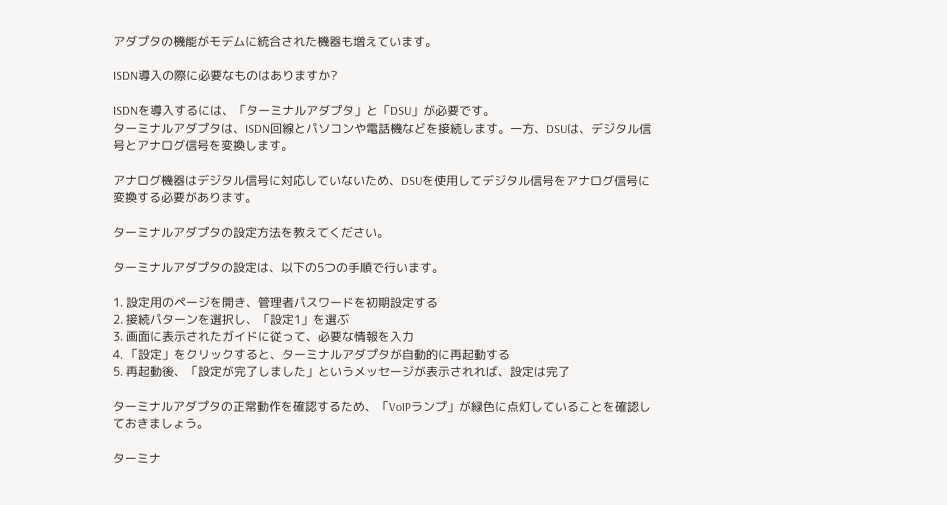アダプタの機能がモデムに統合された機器も増えています。

ISDN導入の際に必要なものはありますか?

ISDNを導入するには、「ターミナルアダプタ」と「DSU」が必要です。
ターミナルアダプタは、ISDN回線とパソコンや電話機などを接続します。一方、DSUは、デジタル信号とアナログ信号を変換します。

アナログ機器はデジタル信号に対応していないため、DSUを使用してデジタル信号をアナログ信号に変換する必要があります。

ターミナルアダプタの設定方法を教えてください。

ターミナルアダプタの設定は、以下の5つの手順で行います。

1. 設定用のページを開き、管理者パスワードを初期設定する
2. 接続パターンを選択し、「設定1」を選ぶ
3. 画面に表示されたガイドに従って、必要な情報を入力
4. 「設定」をクリックすると、ターミナルアダプタが自動的に再起動する
5. 再起動後、「設定が完了しました」というメッセージが表示されれば、設定は完了

ターミナルアダプタの正常動作を確認するため、「VoIPランプ」が緑色に点灯していることを確認しておきましょう。

ターミナ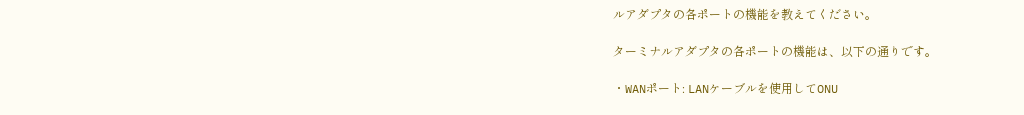ルアダプタの各ポートの機能を教えてください。

ターミナルアダプタの各ポートの機能は、以下の通りです。

・WANポート: LANケーブルを使用してONU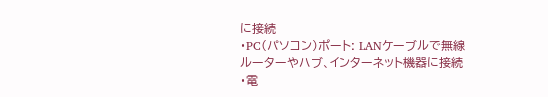に接続
・PC(パソコン)ポート: LANケーブルで無線ルーターやハブ、インターネット機器に接続
・電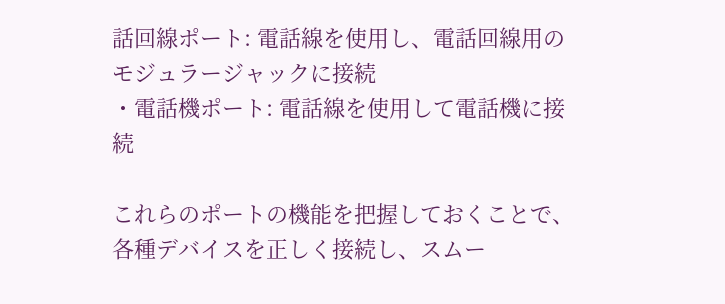話回線ポート: 電話線を使用し、電話回線用のモジュラージャックに接続
・電話機ポート: 電話線を使用して電話機に接続

これらのポートの機能を把握しておくことで、各種デバイスを正しく接続し、スムー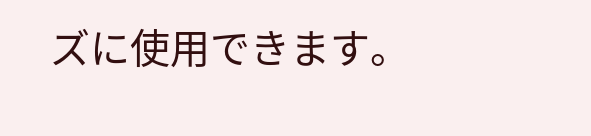ズに使用できます。